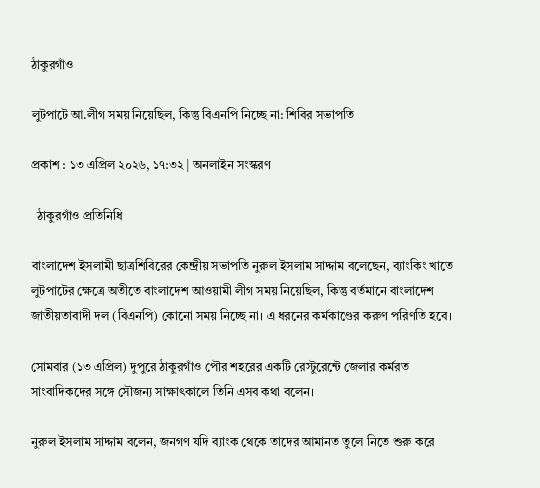ঠাকুরগাঁও

লুটপাটে আ.লীগ সময় নিয়েছিল, কিন্তু বিএনপি নিচ্ছে না: শিবির সভাপতি

প্রকাশ : ১৩ এপ্রিল ২০২৬, ১৭:৩২ | অনলাইন সংস্করণ

  ঠাকুরগাঁও প্রতিনিধি

বাংলাদেশ ইসলামী ছাত্রশিবিরের কেন্দ্রীয় সভাপতি নুরুল ইসলাম সাদ্দাম বলেছেন, ব্যাংকিং খাতে লুটপাটের ক্ষেত্রে অতীতে বাংলাদেশ আওয়ামী লীগ সময় নিয়েছিল, কিন্তু বর্তমানে বাংলাদেশ জাতীয়তাবাদী দল (বিএনপি) কোনো সময় নিচ্ছে না। এ ধরনের কর্মকাণ্ডের করুণ পরিণতি হবে।

সোমবার (১৩ এপ্রিল) দুপুরে ঠাকুরগাঁও পৌর শহরের একটি রেস্টুরেন্টে জেলার কর্মরত সাংবাদিকদের সঙ্গে সৌজন্য সাক্ষাৎকালে তিনি এসব কথা বলেন।

নুরুল ইসলাম সাদ্দাম বলেন, জনগণ যদি ব্যাংক থেকে তাদের আমানত তুলে নিতে শুরু করে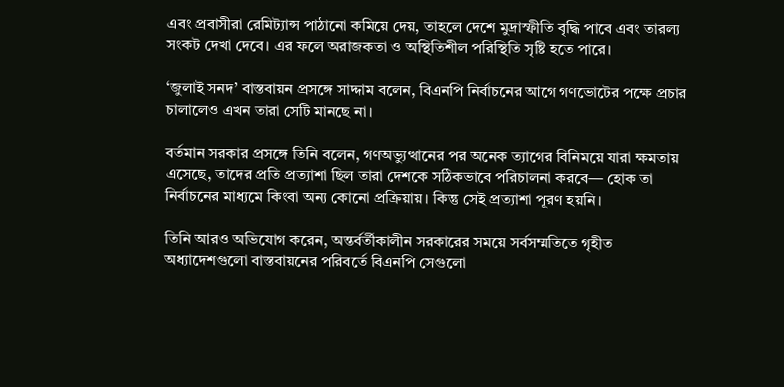এবং প্রবাসীরা রেমিট্যান্স পাঠানো কমিয়ে দেয়, তাহলে দেশে মুদ্রাস্ফীতি বৃদ্ধি পাবে এবং তারল্য সংকট দেখা দেবে। এর ফলে অরাজকতা ও অস্থিতিশীল পরিস্থিতি সৃষ্টি হতে পারে।

‘জুলাই সনদ’ বাস্তবায়ন প্রসঙ্গে সাদ্দাম বলেন, বিএনপি নির্বাচনের আগে গণভোটের পক্ষে প্রচার চালালেও এখন তারা সেটি মানছে না।

বর্তমান সরকার প্রসঙ্গে তিনি বলেন, গণঅভ্যুত্থানের পর অনেক ত্যাগের বিনিময়ে যারা ক্ষমতায় এসেছে, তাদের প্রতি প্রত্যাশা ছিল তারা দেশকে সঠিকভাবে পরিচালনা করবে— হোক তা নির্বাচনের মাধ্যমে কিংবা অন্য কোনো প্রক্রিয়ায়। কিন্তু সেই প্রত্যাশা পূরণ হয়নি।

তিনি আরও অভিযোগ করেন, অন্তর্বর্তীকালীন সরকারের সময়ে সর্বসম্মতিতে গৃহীত অধ্যাদেশগুলো বাস্তবায়নের পরিবর্তে বিএনপি সেগুলো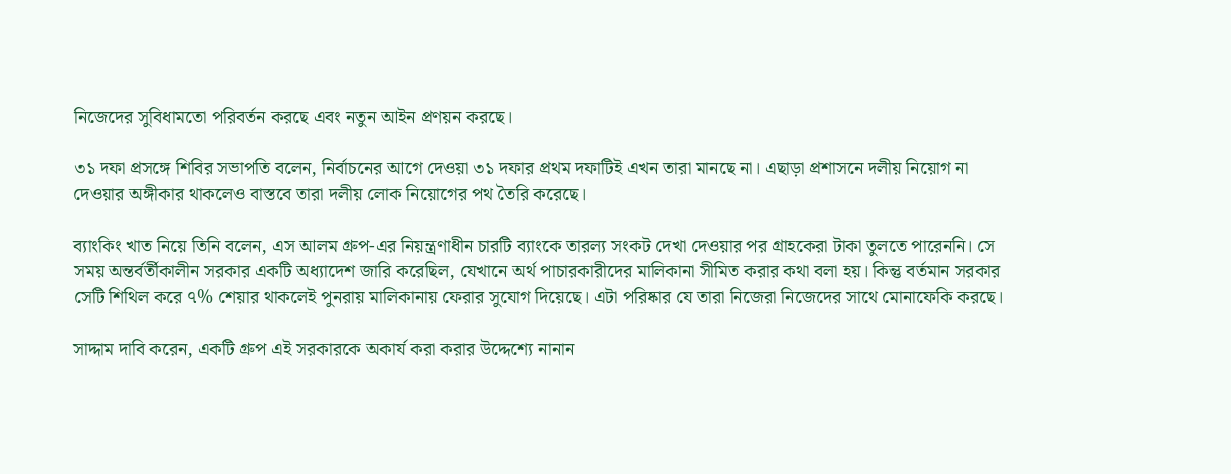নিজেদের সুবিধামতো পরিবর্তন করছে এবং নতুন আইন প্রণয়ন করছে।

৩১ দফা প্রসঙ্গে শিবির সভাপতি বলেন, নির্বাচনের আগে দেওয়া ৩১ দফার প্রথম দফাটিই এখন তারা মানছে না। এছাড়া প্রশাসনে দলীয় নিয়োগ না দেওয়ার অঙ্গীকার থাকলেও বাস্তবে তারা দলীয় লোক নিয়োগের পথ তৈরি করেছে।

ব্যাংকিং খাত নিয়ে তিনি বলেন, এস আলম গ্রুপ-এর নিয়ন্ত্রণাধীন চারটি ব্যাংকে তারল্য সংকট দেখা দেওয়ার পর গ্রাহকেরা টাকা তুলতে পারেননি। সে সময় অন্তর্বর্তীকালীন সরকার একটি অধ্যাদেশ জারি করেছিল, যেখানে অর্থ পাচারকারীদের মালিকানা সীমিত করার কথা বলা হয়। কিন্তু বর্তমান সরকার সেটি শিথিল করে ৭% শেয়ার থাকলেই পুনরায় মালিকানায় ফেরার সুযোগ দিয়েছে। এটা পরিষ্কার যে তারা নিজেরা নিজেদের সাথে মোনাফেকি করছে।

সাদ্দাম দাবি করেন, একটি গ্রুপ এই সরকারকে অকার্য করা করার উদ্দেশ্যে নানান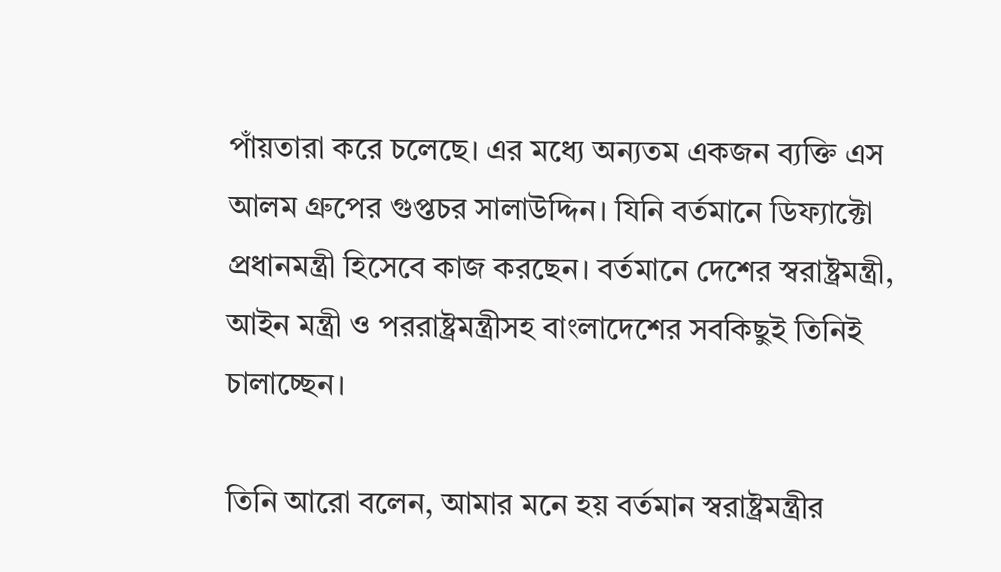পাঁয়তারা করে চলেছে। এর মধ্যে অন্যতম একজন ব্যক্তি এস আলম‌ গ্রুপের গুপ্তচর সালাউদ্দিন। যিনি বর্তমানে ডিফ্যাক্টো প্রধানমন্ত্রী হিসেবে কাজ করছেন। বর্তমানে দেশের স্বরাষ্ট্রমন্ত্রী, আইন মন্ত্রী ও পররাষ্ট্রমন্ত্রীসহ বাংলাদেশের সবকিছুই তিনিই চালাচ্ছেন।

তিনি আরো বলেন, আমার মনে হয় বর্তমান স্বরাষ্ট্রমন্ত্রীর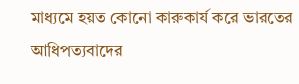মাধ্যমে হয়ত কোনো কারুকার্য করে ভারতের আধিপত্যবাদের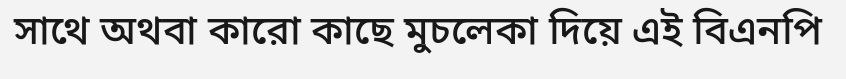সাথে অথবা কারো কাছে মুচলেকা দিয়ে এই বিএনপি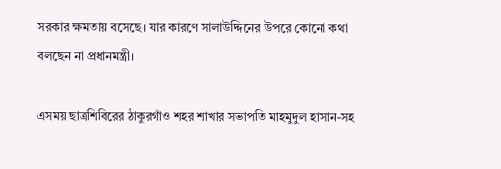সরকার ক্ষমতায় বসেছে। যার কারণে সালাউদ্দিনের উপরে কোনো কথা বলছেন না প্রধানমন্ত্রী।

এসময় ছাত্রশিবিরের ঠাকুরগাঁও শহর শাখার সভাপতি মাহমুদুল হাসান-সহ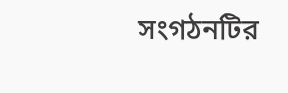সংগঠনটির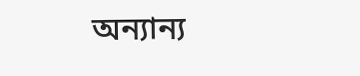অন্যান্য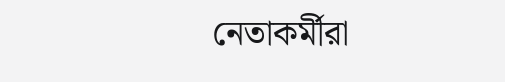নেতাকর্মীরা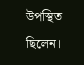উপস্থিত ছিলেন।